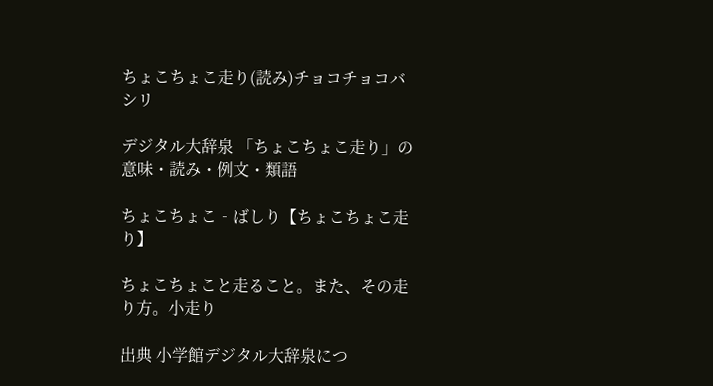ちょこちょこ走り(読み)チョコチョコバシリ

デジタル大辞泉 「ちょこちょこ走り」の意味・読み・例文・類語

ちょこちょこ‐ばしり【ちょこちょこ走り】

ちょこちょこと走ること。また、その走り方。小走り

出典 小学館デジタル大辞泉につ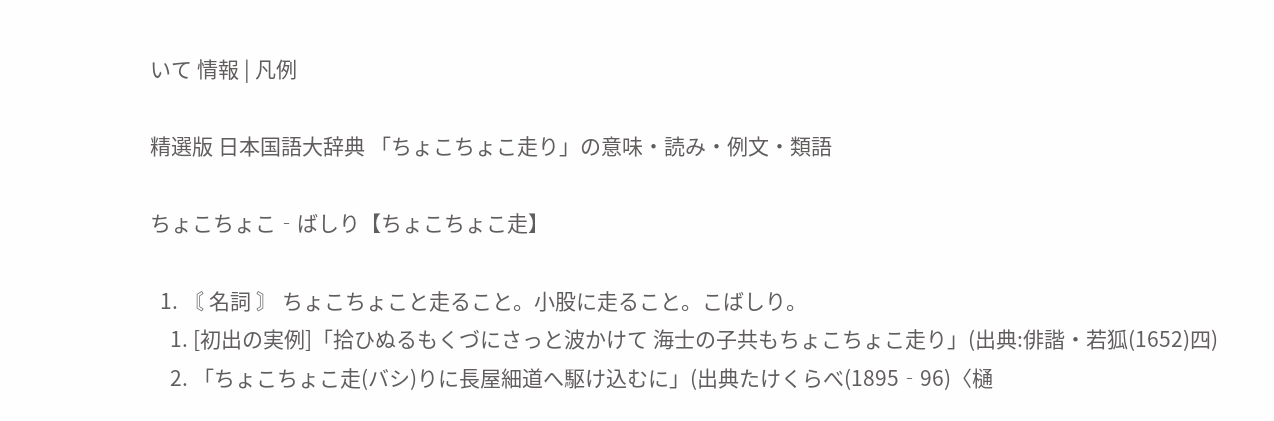いて 情報 | 凡例

精選版 日本国語大辞典 「ちょこちょこ走り」の意味・読み・例文・類語

ちょこちょこ‐ばしり【ちょこちょこ走】

  1. 〘 名詞 〙 ちょこちょこと走ること。小股に走ること。こばしり。
    1. [初出の実例]「拾ひぬるもくづにさっと波かけて 海士の子共もちょこちょこ走り」(出典:俳諧・若狐(1652)四)
    2. 「ちょこちょこ走(バシ)りに長屋細道へ駆け込むに」(出典たけくらべ(1895‐96)〈樋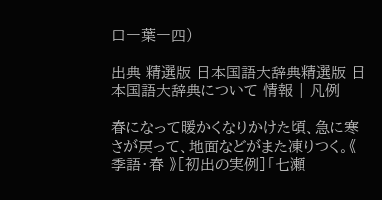口一葉一四)

出典 精選版 日本国語大辞典精選版 日本国語大辞典について 情報 | 凡例

春になって暖かくなりかけた頃、急に寒さが戻って、地面などがまた凍りつく。《 季語・春 》[初出の実例]「七瀬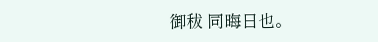御秡 同晦日也。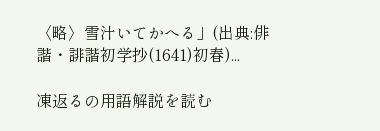〈略〉雪汁いてかへる」(出典:俳諧・誹諧初学抄(1641)初春)...

凍返るの用語解説を読む